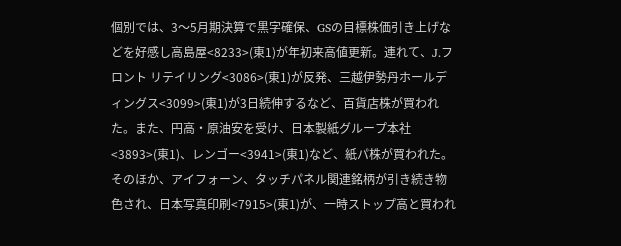個別では、3〜5月期決算で黒字確保、GSの目標株価引き上げなどを好感し高島屋<8233>(東1)が年初来高値更新。連れて、J.フロント リテイリング<3086>(東1)が反発、三越伊勢丹ホールディングス<3099>(東1)が3日続伸するなど、百貨店株が買われた。また、円高・原油安を受け、日本製紙グループ本社<3893>(東1)、レンゴー<3941>(東1)など、紙パ株が買われた。そのほか、アイフォーン、タッチパネル関連銘柄が引き続き物色され、日本写真印刷<7915>(東1)が、一時ストップ高と買われ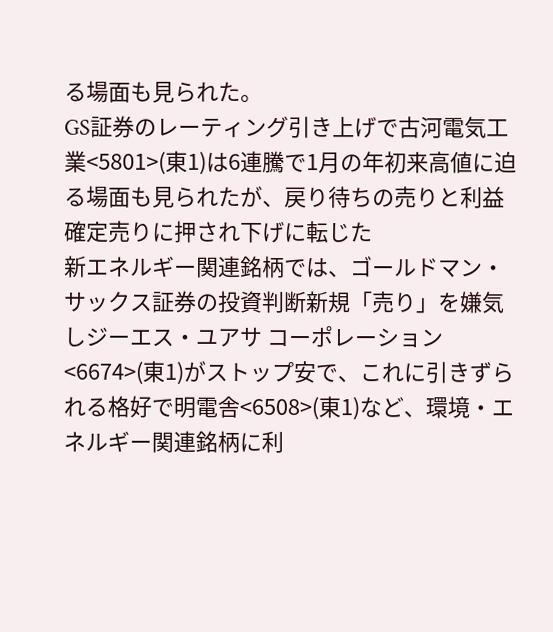る場面も見られた。
GS証券のレーティング引き上げで古河電気工業<5801>(東1)は6連騰で1月の年初来高値に迫る場面も見られたが、戻り待ちの売りと利益確定売りに押され下げに転じた
新エネルギー関連銘柄では、ゴールドマン・サックス証券の投資判断新規「売り」を嫌気しジーエス・ユアサ コーポレーション<6674>(東1)がストップ安で、これに引きずられる格好で明電舎<6508>(東1)など、環境・エネルギー関連銘柄に利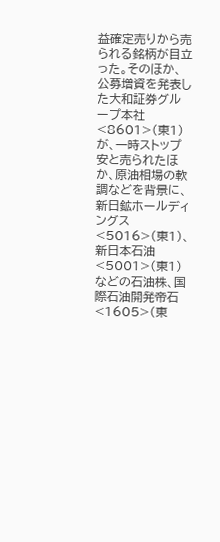益確定売りから売られる銘柄が目立った。そのほか、公募増資を発表した大和証券グループ本社<8601>(東1)が、一時ストップ安と売られたほか、原油相場の軟調などを背景に、新日鉱ホールディングス<5016>(東1)、新日本石油<5001>(東1)などの石油株、国際石油開発帝石<1605>(東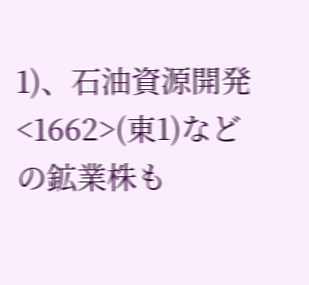1)、石油資源開発<1662>(東1)などの鉱業株も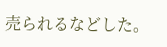売られるなどした。